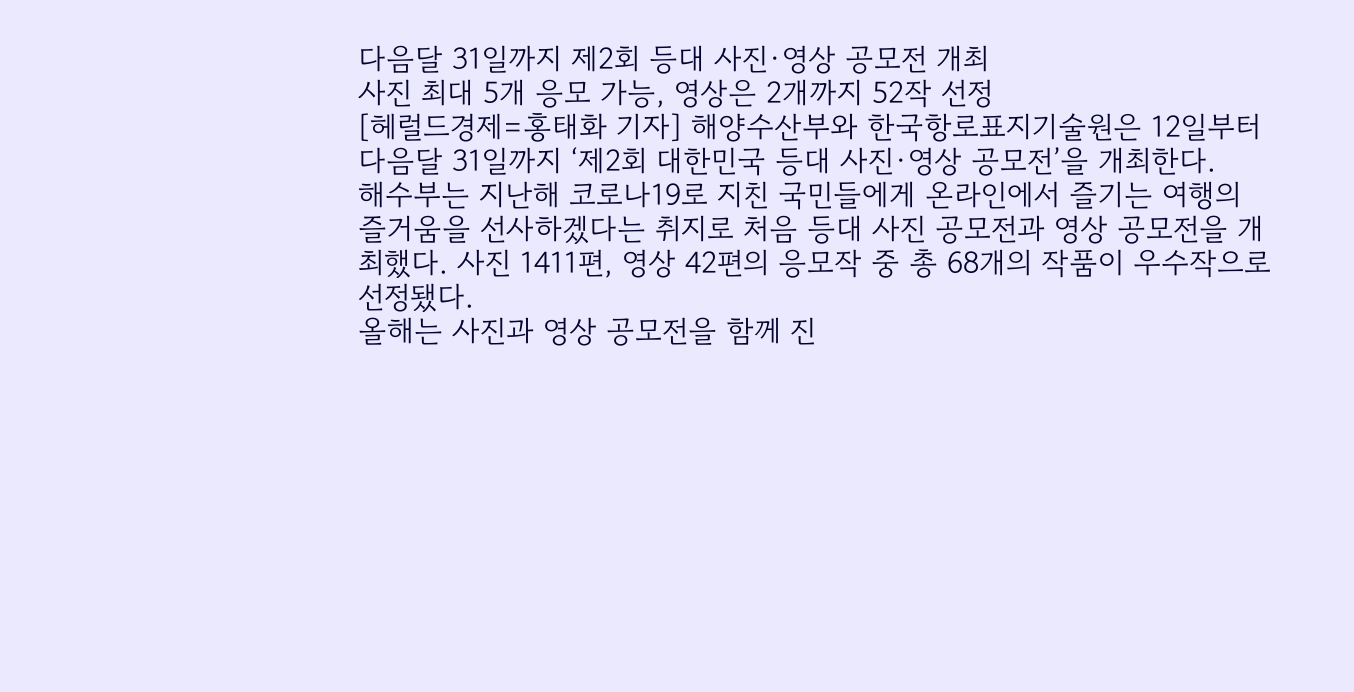다음달 31일까지 제2회 등대 사진·영상 공모전 개최
사진 최대 5개 응모 가능, 영상은 2개까지 52작 선정
[헤럴드경제=홍태화 기자] 해양수산부와 한국항로표지기술원은 12일부터 다음달 31일까지 ‘제2회 대한민국 등대 사진·영상 공모전’을 개최한다.
해수부는 지난해 코로나19로 지친 국민들에게 온라인에서 즐기는 여행의 즐거움을 선사하겠다는 취지로 처음 등대 사진 공모전과 영상 공모전을 개최했다. 사진 1411편, 영상 42편의 응모작 중 총 68개의 작품이 우수작으로 선정됐다.
올해는 사진과 영상 공모전을 함께 진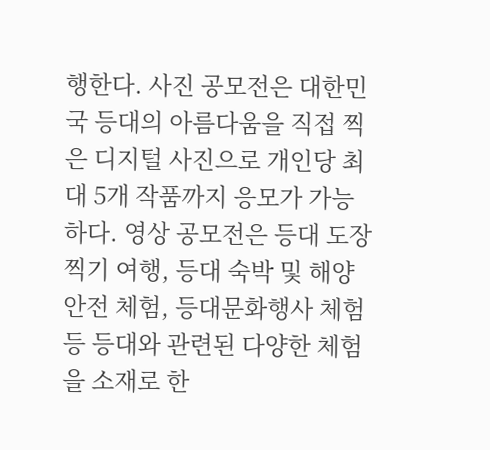행한다. 사진 공모전은 대한민국 등대의 아름다움을 직접 찍은 디지털 사진으로 개인당 최대 5개 작품까지 응모가 가능하다. 영상 공모전은 등대 도장 찍기 여행, 등대 숙박 및 해양안전 체험, 등대문화행사 체험 등 등대와 관련된 다양한 체험을 소재로 한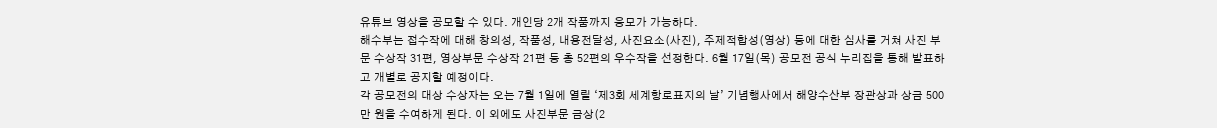유튜브 영상을 공모할 수 있다. 개인당 2개 작품까지 응모가 가능하다.
해수부는 접수작에 대해 창의성, 작품성, 내용전달성, 사진요소(사진), 주제적합성(영상) 등에 대한 심사를 거쳐 사진 부문 수상작 31편, 영상부문 수상작 21편 등 총 52편의 우수작을 선정한다. 6월 17일(목) 공모전 공식 누리집을 통해 발표하고 개별로 공지할 예정이다.
각 공모전의 대상 수상자는 오는 7월 1일에 열릴 ‘제3회 세계항로표지의 날’ 기념행사에서 해양수산부 장관상과 상금 500만 원을 수여하게 된다. 이 외에도 사진부문 금상(2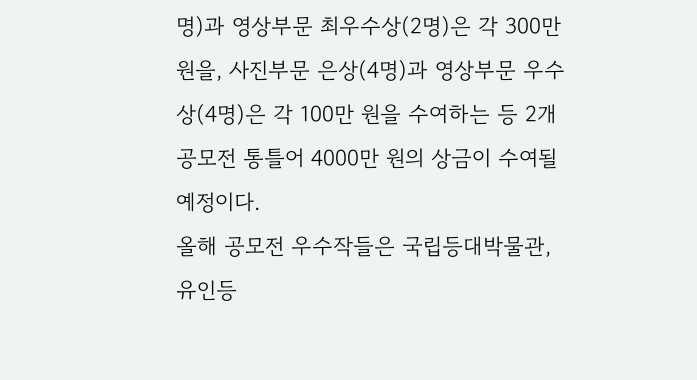명)과 영상부문 최우수상(2명)은 각 300만 원을, 사진부문 은상(4명)과 영상부문 우수상(4명)은 각 100만 원을 수여하는 등 2개 공모전 통틀어 4000만 원의 상금이 수여될 예정이다.
올해 공모전 우수작들은 국립등대박물관, 유인등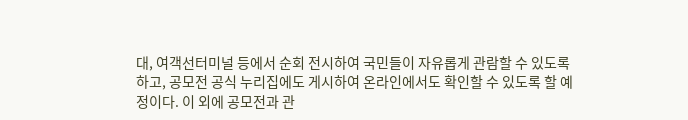대, 여객선터미널 등에서 순회 전시하여 국민들이 자유롭게 관람할 수 있도록 하고, 공모전 공식 누리집에도 게시하여 온라인에서도 확인할 수 있도록 할 예정이다. 이 외에 공모전과 관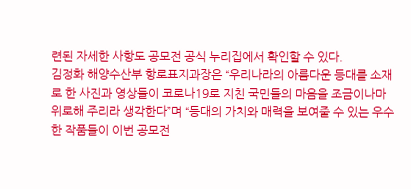련된 자세한 사항도 공모전 공식 누리집에서 확인할 수 있다.
김정화 해양수산부 항로표지과장은 “우리나라의 아름다운 등대를 소재로 한 사진과 영상들이 코로나19로 지친 국민들의 마음을 조금이나마 위로해 주리라 생각한다”며 “등대의 가치와 매력을 보여줄 수 있는 우수한 작품들이 이번 공모전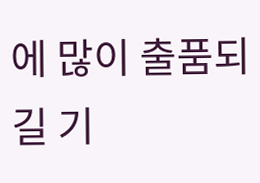에 많이 출품되길 기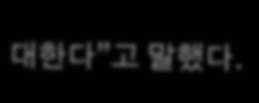대한다”고 말했다.